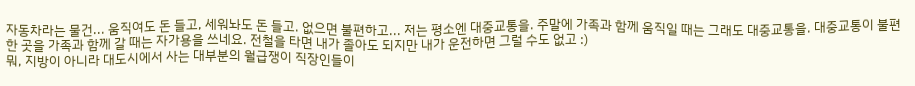자동차라는 물건... 움직여도 돈 들고, 세워놔도 돈 들고. 없으면 불편하고... 저는 평소엔 대중교통을. 주말에 가족과 함께 움직일 때는 그래도 대중교통을. 대중교통이 불편한 곳을 가족과 함께 갈 때는 자가용을 쓰네요. 전철을 타면 내가 졸아도 되지만 내가 운전하면 그럴 수도 없고 :)
뭐, 지방이 아니라 대도시에서 사는 대부분의 월급쟁이 직장인들이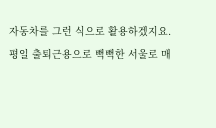자동차를 그런 식으로 활용하겠지요.
평일 출퇴근용으로 뻑뻑한 서울로 매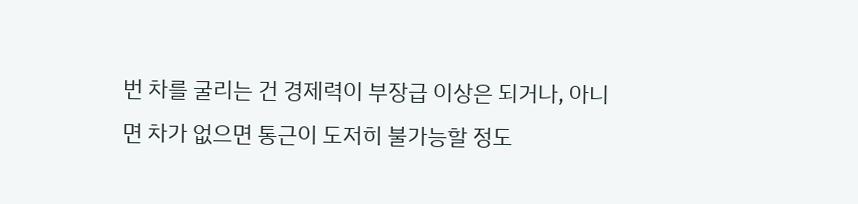번 차를 굴리는 건 경제력이 부장급 이상은 되거나, 아니면 차가 없으면 통근이 도저히 불가능할 정도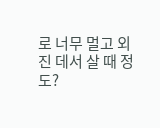로 너무 멀고 외진 데서 살 때 정도?